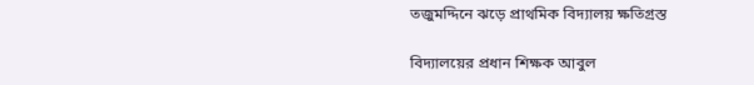তজুমদ্দিনে ঝড়ে প্রাথমিক বিদ্যালয় ক্ষতিগ্রস্ত

বিদ্যালয়ের প্রধান শিক্ষক আবুল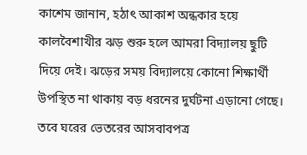কাশেম জানান, হঠাৎ আকাশ অন্ধকার হয়ে কালবৈশাখীর ঝড় শুরু হলে আমরা বিদ্যালয় ছুটি দিয়ে দেই। ঝড়ের সময় বিদ্যালয়ে কোনো শিক্ষার্থী উপস্থিত না থাকায় বড় ধরনের দুর্ঘটনা এড়ানো গেছে। তবে ঘরের ভেতরের আসবাবপত্র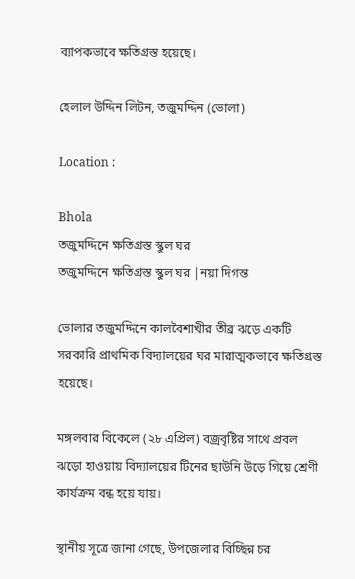ব্যাপকভাবে ক্ষতিগ্রস্ত হয়েছে।

হেলাল উদ্দিন লিটন, তজুমদ্দিন (ভোলা)

Location :

Bhola
তজুমদ্দিনে ক্ষতিগ্রস্ত স্কুল ঘর
তজুমদ্দিনে ক্ষতিগ্রস্ত স্কুল ঘর |নয়া দিগন্ত

ভোলার তজুমদ্দিনে কালবৈশাখীর তীব্র ঝড়ে একটি সরকারি প্রাথমিক বিদ্যালয়ের ঘর মারাত্মকভাবে ক্ষতিগ্রস্ত হয়েছে।

মঙ্গলবার বিকেলে (২৮ এপ্রিল) বজ্রবৃষ্টির সাথে প্রবল ঝড়ো হাওয়ায় বিদ্যালয়ের টিনের ছাউনি উড়ে গিয়ে শ্রেণী কার্যক্রম বন্ধ হয়ে যায়।

স্থানীয় সূত্রে জানা গেছে, উপজেলার বিচ্ছিন্ন চর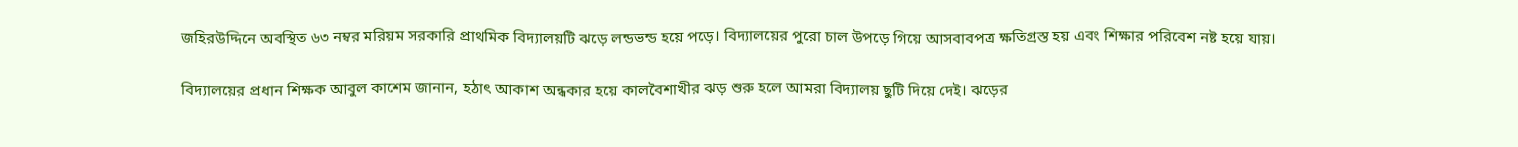জহিরউদ্দিনে অবস্থিত ৬৩ নম্বর মরিয়ম সরকারি প্রাথমিক বিদ্যালয়টি ঝড়ে লন্ডভন্ড হয়ে পড়ে। বিদ্যালয়ের পুরো চাল উপড়ে গিয়ে আসবাবপত্র ক্ষতিগ্রস্ত হয় এবং শিক্ষার পরিবেশ নষ্ট হয়ে যায়।

বিদ্যালয়ের প্রধান শিক্ষক আবুল কাশেম জানান, হঠাৎ আকাশ অন্ধকার হয়ে কালবৈশাখীর ঝড় শুরু হলে আমরা বিদ্যালয় ছুটি দিয়ে দেই। ঝড়ের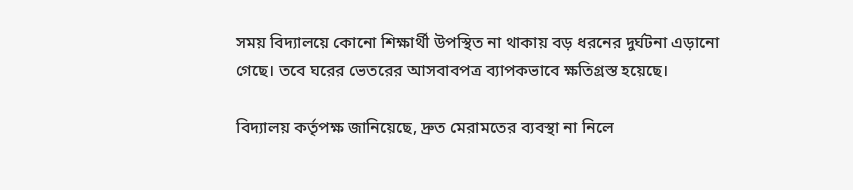সময় বিদ্যালয়ে কোনো শিক্ষার্থী উপস্থিত না থাকায় বড় ধরনের দুর্ঘটনা এড়ানো গেছে। তবে ঘরের ভেতরের আসবাবপত্র ব্যাপকভাবে ক্ষতিগ্রস্ত হয়েছে।

বিদ্যালয় কর্তৃপক্ষ জানিয়েছে, দ্রুত মেরামতের ব্যবস্থা না নিলে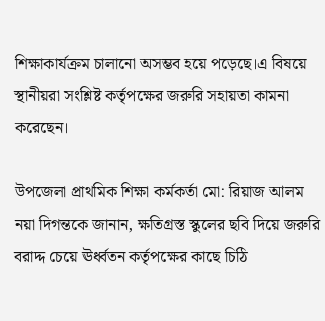শিক্ষাকার্যক্রম চালানো অসম্ভব হয়ে পড়েছে।এ বিষয়ে স্থানীয়রা সংশ্লিষ্ট কর্তৃপক্ষের জরুরি সহায়তা কামনা করেছেন।

উপজেলা প্রাথমিক শিক্ষা কর্মকর্তা মো: রিয়াজ আলম নয়া দিগন্তকে জানান, ক্ষতিগ্রস্ত স্কুলের ছবি দিয়ে জরুরি বরাদ্দ চেয়ে ঊর্ধ্বতন কর্তৃপক্ষের কাছে চিঠি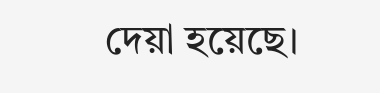দেয়া হয়েছে।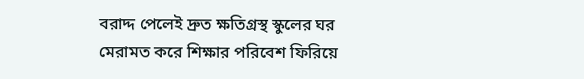বরাদ্দ পেলেই দ্রুত ক্ষতিগ্রস্থ স্কুলের ঘর মেরামত করে শিক্ষার পরিবেশ ফিরিয়ে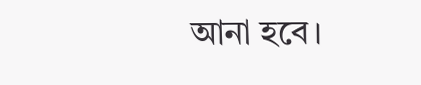আনা হবে।